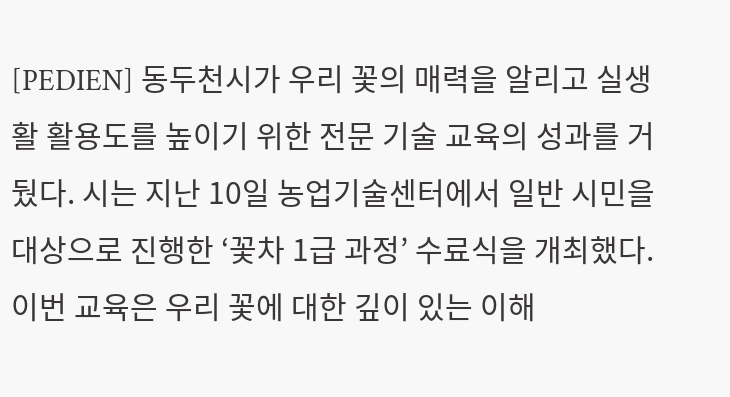[PEDIEN] 동두천시가 우리 꽃의 매력을 알리고 실생활 활용도를 높이기 위한 전문 기술 교육의 성과를 거뒀다. 시는 지난 10일 농업기술센터에서 일반 시민을 대상으로 진행한 ‘꽃차 1급 과정’ 수료식을 개최했다.
이번 교육은 우리 꽃에 대한 깊이 있는 이해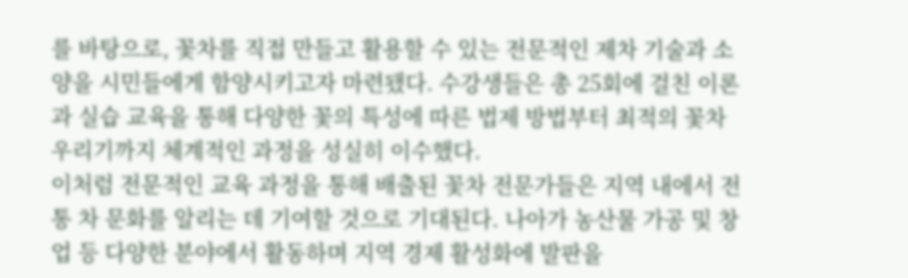를 바탕으로, 꽃차를 직접 만들고 활용할 수 있는 전문적인 제차 기술과 소양을 시민들에게 함양시키고자 마련됐다. 수강생들은 총 25회에 걸친 이론과 실습 교육을 통해 다양한 꽃의 특성에 따른 법제 방법부터 최적의 꽃차 우리기까지 체계적인 과정을 성실히 이수했다.
이처럼 전문적인 교육 과정을 통해 배출된 꽃차 전문가들은 지역 내에서 전통 차 문화를 알리는 데 기여할 것으로 기대된다. 나아가 농산물 가공 및 창업 등 다양한 분야에서 활동하며 지역 경제 활성화에 발판을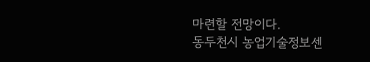마련할 전망이다.
동두천시 농업기술정보센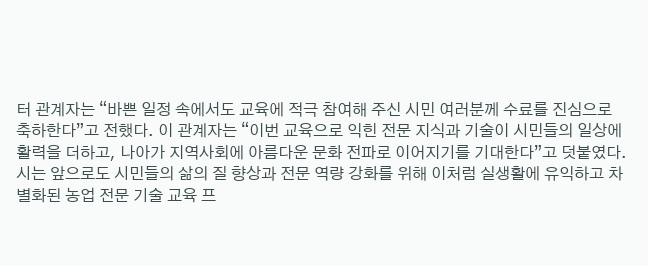터 관계자는 “바쁜 일정 속에서도 교육에 적극 참여해 주신 시민 여러분께 수료를 진심으로 축하한다”고 전했다. 이 관계자는 “이번 교육으로 익힌 전문 지식과 기술이 시민들의 일상에 활력을 더하고, 나아가 지역사회에 아름다운 문화 전파로 이어지기를 기대한다”고 덧붙였다.
시는 앞으로도 시민들의 삶의 질 향상과 전문 역량 강화를 위해 이처럼 실생활에 유익하고 차별화된 농업 전문 기술 교육 프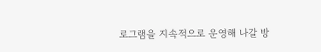로그램을 지속적으로 운영해 나갈 방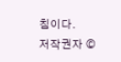침이다.
저작권자 ©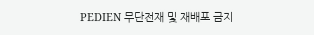PEDIEN 무단전재 및 재배포 금지